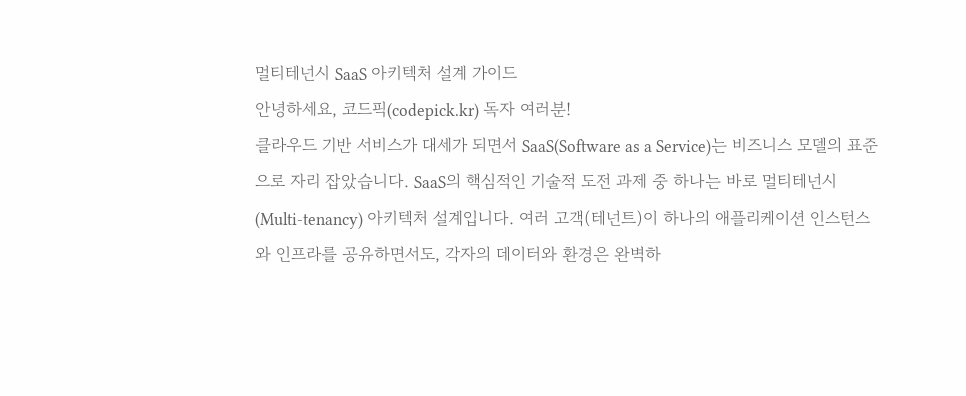멀티테넌시 SaaS 아키텍처 설계 가이드
안녕하세요, 코드픽(codepick.kr) 독자 여러분!
클라우드 기반 서비스가 대세가 되면서 SaaS(Software as a Service)는 비즈니스 모델의 표준으로 자리 잡았습니다. SaaS의 핵심적인 기술적 도전 과제 중 하나는 바로 멀티테넌시(Multi-tenancy) 아키텍처 설계입니다. 여러 고객(테넌트)이 하나의 애플리케이션 인스턴스와 인프라를 공유하면서도, 각자의 데이터와 환경은 완벽하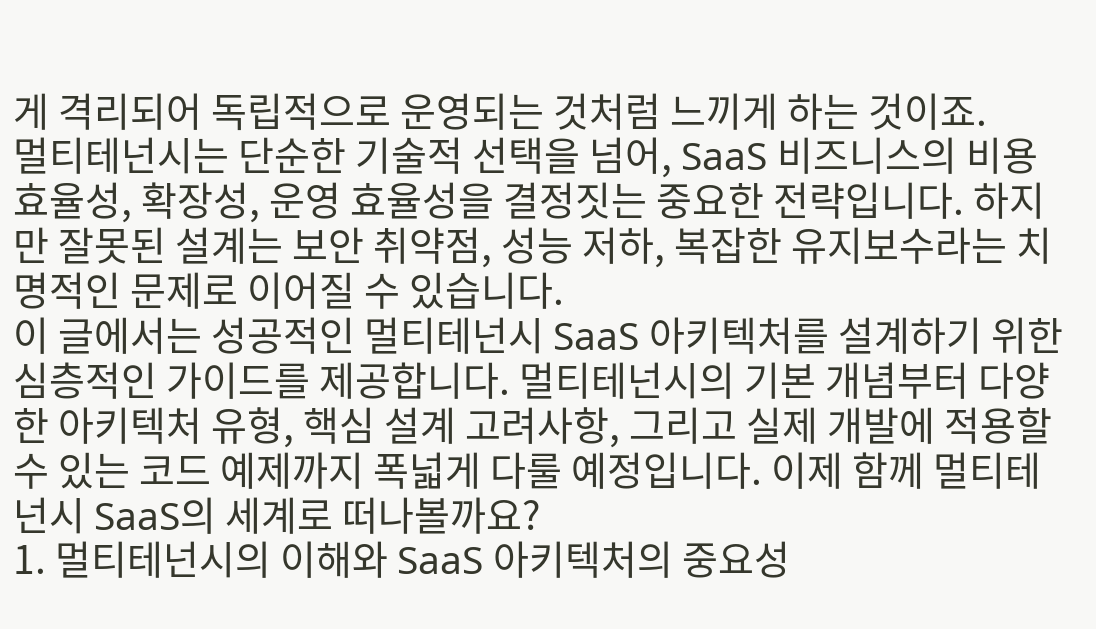게 격리되어 독립적으로 운영되는 것처럼 느끼게 하는 것이죠.
멀티테넌시는 단순한 기술적 선택을 넘어, SaaS 비즈니스의 비용 효율성, 확장성, 운영 효율성을 결정짓는 중요한 전략입니다. 하지만 잘못된 설계는 보안 취약점, 성능 저하, 복잡한 유지보수라는 치명적인 문제로 이어질 수 있습니다.
이 글에서는 성공적인 멀티테넌시 SaaS 아키텍처를 설계하기 위한 심층적인 가이드를 제공합니다. 멀티테넌시의 기본 개념부터 다양한 아키텍처 유형, 핵심 설계 고려사항, 그리고 실제 개발에 적용할 수 있는 코드 예제까지 폭넓게 다룰 예정입니다. 이제 함께 멀티테넌시 SaaS의 세계로 떠나볼까요?
1. 멀티테넌시의 이해와 SaaS 아키텍처의 중요성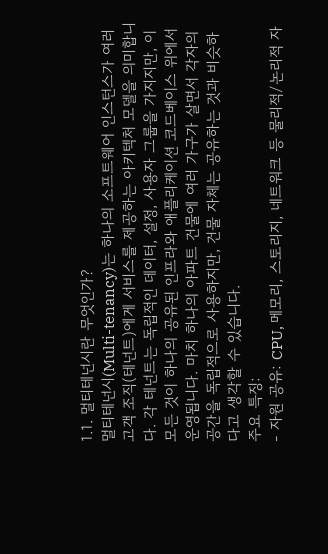1.1. 멀티테넌시란 무엇인가?
멀티테넌시(Multi-tenancy)는 하나의 소프트웨어 인스턴스가 여러 고객 조직(테넌트)에게 서비스를 제공하는 아키텍처 모델을 의미합니다. 각 테넌트는 독립적인 데이터, 설정, 사용자 그룹을 가지지만, 이 모든 것이 하나의 공유된 인프라와 애플리케이션 코드베이스 위에서 운영됩니다. 마치 하나의 아파트 건물에 여러 가구가 살면서 각자의 공간을 독립적으로 사용하지만, 건물 자체는 공유하는 것과 비슷하다고 생각할 수 있습니다.
주요 특징:
- 자원 공유: CPU, 메모리, 스토리지, 네트워크 등 물리적/논리적 자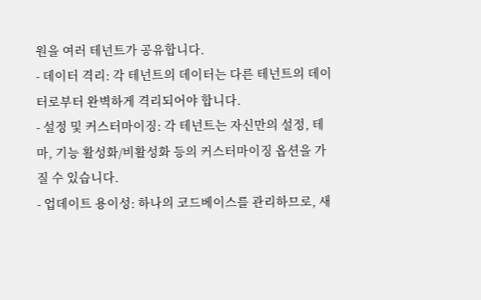원을 여러 테넌트가 공유합니다.
- 데이터 격리: 각 테넌트의 데이터는 다른 테넌트의 데이터로부터 완벽하게 격리되어야 합니다.
- 설정 및 커스터마이징: 각 테넌트는 자신만의 설정, 테마, 기능 활성화/비활성화 등의 커스터마이징 옵션을 가질 수 있습니다.
- 업데이트 용이성: 하나의 코드베이스를 관리하므로, 새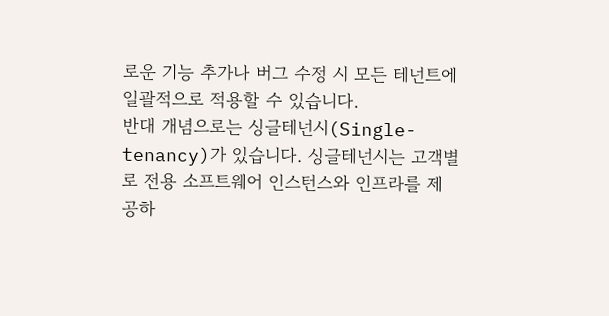로운 기능 추가나 버그 수정 시 모든 테넌트에 일괄적으로 적용할 수 있습니다.
반대 개념으로는 싱글테넌시(Single-tenancy)가 있습니다. 싱글테넌시는 고객별로 전용 소프트웨어 인스턴스와 인프라를 제공하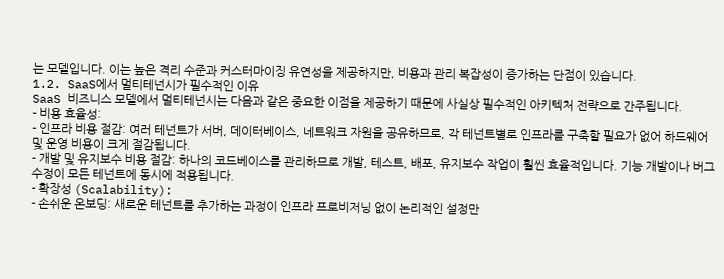는 모델입니다. 이는 높은 격리 수준과 커스터마이징 유연성을 제공하지만, 비용과 관리 복잡성이 증가하는 단점이 있습니다.
1.2. SaaS에서 멀티테넌시가 필수적인 이유
SaaS 비즈니스 모델에서 멀티테넌시는 다음과 같은 중요한 이점을 제공하기 때문에 사실상 필수적인 아키텍처 전략으로 간주됩니다.
- 비용 효율성:
- 인프라 비용 절감: 여러 테넌트가 서버, 데이터베이스, 네트워크 자원을 공유하므로, 각 테넌트별로 인프라를 구축할 필요가 없어 하드웨어 및 운영 비용이 크게 절감됩니다.
- 개발 및 유지보수 비용 절감: 하나의 코드베이스를 관리하므로 개발, 테스트, 배포, 유지보수 작업이 훨씬 효율적입니다. 기능 개발이나 버그 수정이 모든 테넌트에 동시에 적용됩니다.
- 확장성 (Scalability):
- 손쉬운 온보딩: 새로운 테넌트를 추가하는 과정이 인프라 프로비저닝 없이 논리적인 설정만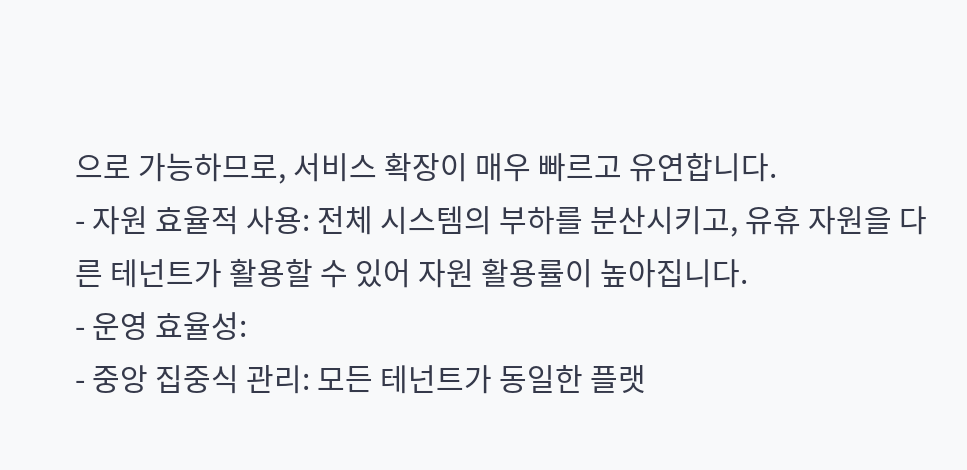으로 가능하므로, 서비스 확장이 매우 빠르고 유연합니다.
- 자원 효율적 사용: 전체 시스템의 부하를 분산시키고, 유휴 자원을 다른 테넌트가 활용할 수 있어 자원 활용률이 높아집니다.
- 운영 효율성:
- 중앙 집중식 관리: 모든 테넌트가 동일한 플랫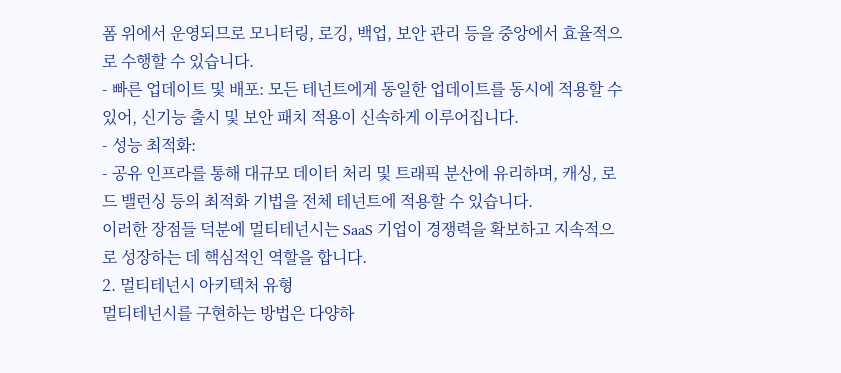폼 위에서 운영되므로 모니터링, 로깅, 백업, 보안 관리 등을 중앙에서 효율적으로 수행할 수 있습니다.
- 빠른 업데이트 및 배포: 모든 테넌트에게 동일한 업데이트를 동시에 적용할 수 있어, 신기능 출시 및 보안 패치 적용이 신속하게 이루어집니다.
- 성능 최적화:
- 공유 인프라를 통해 대규모 데이터 처리 및 트래픽 분산에 유리하며, 캐싱, 로드 밸런싱 등의 최적화 기법을 전체 테넌트에 적용할 수 있습니다.
이러한 장점들 덕분에 멀티테넌시는 SaaS 기업이 경쟁력을 확보하고 지속적으로 성장하는 데 핵심적인 역할을 합니다.
2. 멀티테넌시 아키텍처 유형
멀티테넌시를 구현하는 방법은 다양하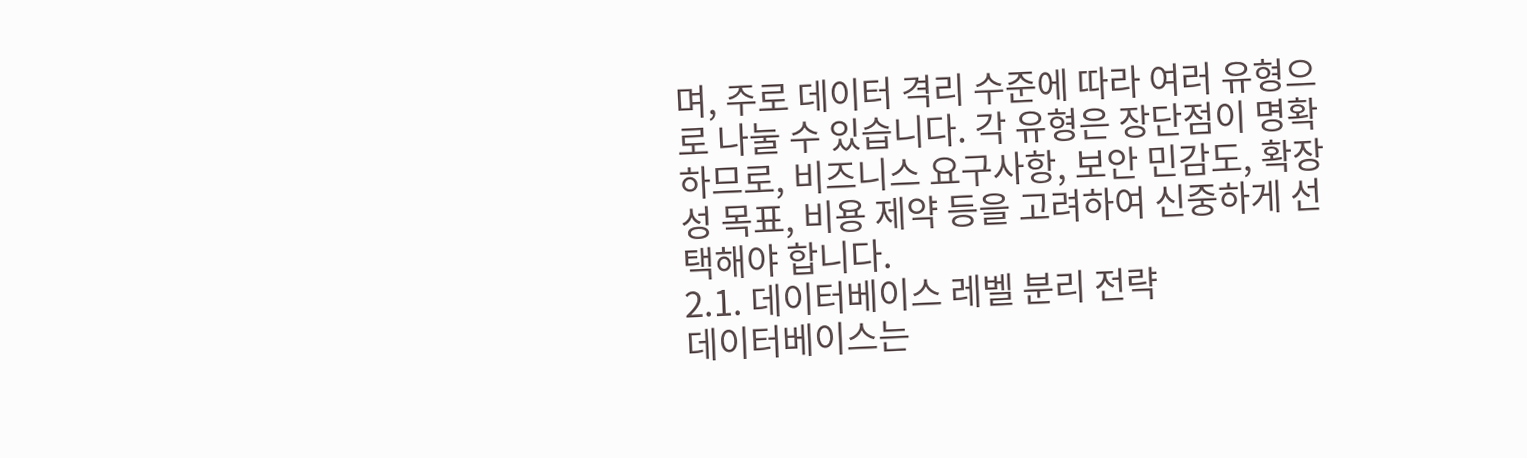며, 주로 데이터 격리 수준에 따라 여러 유형으로 나눌 수 있습니다. 각 유형은 장단점이 명확하므로, 비즈니스 요구사항, 보안 민감도, 확장성 목표, 비용 제약 등을 고려하여 신중하게 선택해야 합니다.
2.1. 데이터베이스 레벨 분리 전략
데이터베이스는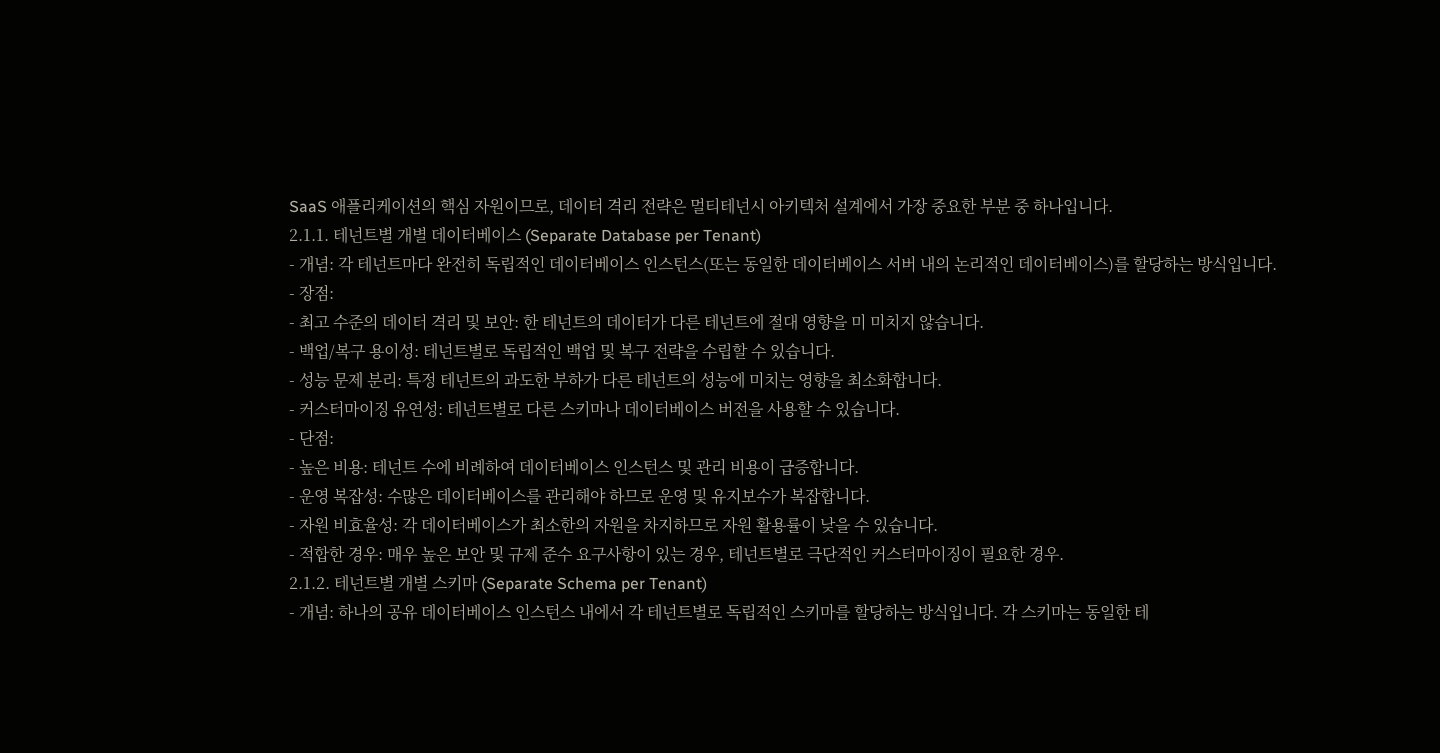SaaS 애플리케이션의 핵심 자원이므로, 데이터 격리 전략은 멀티테넌시 아키텍처 설계에서 가장 중요한 부분 중 하나입니다.
2.1.1. 테넌트별 개별 데이터베이스 (Separate Database per Tenant)
- 개념: 각 테넌트마다 완전히 독립적인 데이터베이스 인스턴스(또는 동일한 데이터베이스 서버 내의 논리적인 데이터베이스)를 할당하는 방식입니다.
- 장점:
- 최고 수준의 데이터 격리 및 보안: 한 테넌트의 데이터가 다른 테넌트에 절대 영향을 미 미치지 않습니다.
- 백업/복구 용이성: 테넌트별로 독립적인 백업 및 복구 전략을 수립할 수 있습니다.
- 성능 문제 분리: 특정 테넌트의 과도한 부하가 다른 테넌트의 성능에 미치는 영향을 최소화합니다.
- 커스터마이징 유연성: 테넌트별로 다른 스키마나 데이터베이스 버전을 사용할 수 있습니다.
- 단점:
- 높은 비용: 테넌트 수에 비례하여 데이터베이스 인스턴스 및 관리 비용이 급증합니다.
- 운영 복잡성: 수많은 데이터베이스를 관리해야 하므로 운영 및 유지보수가 복잡합니다.
- 자원 비효율성: 각 데이터베이스가 최소한의 자원을 차지하므로 자원 활용률이 낮을 수 있습니다.
- 적합한 경우: 매우 높은 보안 및 규제 준수 요구사항이 있는 경우, 테넌트별로 극단적인 커스터마이징이 필요한 경우.
2.1.2. 테넌트별 개별 스키마 (Separate Schema per Tenant)
- 개념: 하나의 공유 데이터베이스 인스턴스 내에서 각 테넌트별로 독립적인 스키마를 할당하는 방식입니다. 각 스키마는 동일한 테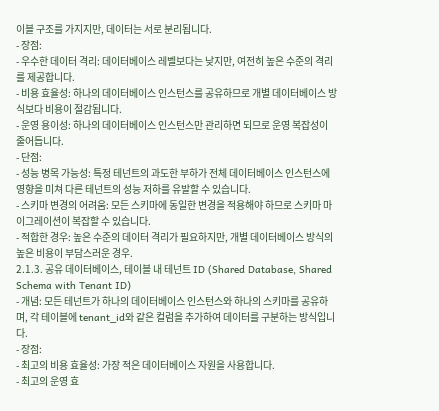이블 구조를 가지지만, 데이터는 서로 분리됩니다.
- 장점:
- 우수한 데이터 격리: 데이터베이스 레벨보다는 낮지만, 여전히 높은 수준의 격리를 제공합니다.
- 비용 효율성: 하나의 데이터베이스 인스턴스를 공유하므로 개별 데이터베이스 방식보다 비용이 절감됩니다.
- 운영 용이성: 하나의 데이터베이스 인스턴스만 관리하면 되므로 운영 복잡성이 줄어듭니다.
- 단점:
- 성능 병목 가능성: 특정 테넌트의 과도한 부하가 전체 데이터베이스 인스턴스에 영향을 미쳐 다른 테넌트의 성능 저하를 유발할 수 있습니다.
- 스키마 변경의 어려움: 모든 스키마에 동일한 변경을 적용해야 하므로 스키마 마이그레이션이 복잡할 수 있습니다.
- 적합한 경우: 높은 수준의 데이터 격리가 필요하지만, 개별 데이터베이스 방식의 높은 비용이 부담스러운 경우.
2.1.3. 공유 데이터베이스, 테이블 내 테넌트 ID (Shared Database, Shared Schema with Tenant ID)
- 개념: 모든 테넌트가 하나의 데이터베이스 인스턴스와 하나의 스키마를 공유하며, 각 테이블에 tenant_id와 같은 컬럼을 추가하여 데이터를 구분하는 방식입니다.
- 장점:
- 최고의 비용 효율성: 가장 적은 데이터베이스 자원을 사용합니다.
- 최고의 운영 효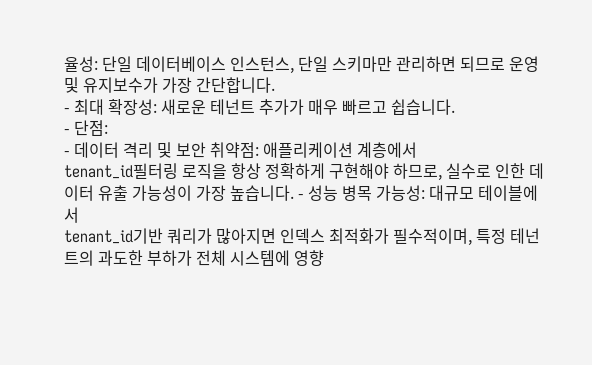율성: 단일 데이터베이스 인스턴스, 단일 스키마만 관리하면 되므로 운영 및 유지보수가 가장 간단합니다.
- 최대 확장성: 새로운 테넌트 추가가 매우 빠르고 쉽습니다.
- 단점:
- 데이터 격리 및 보안 취약점: 애플리케이션 계층에서
tenant_id필터링 로직을 항상 정확하게 구현해야 하므로, 실수로 인한 데이터 유출 가능성이 가장 높습니다. - 성능 병목 가능성: 대규모 테이블에서
tenant_id기반 쿼리가 많아지면 인덱스 최적화가 필수적이며, 특정 테넌트의 과도한 부하가 전체 시스템에 영향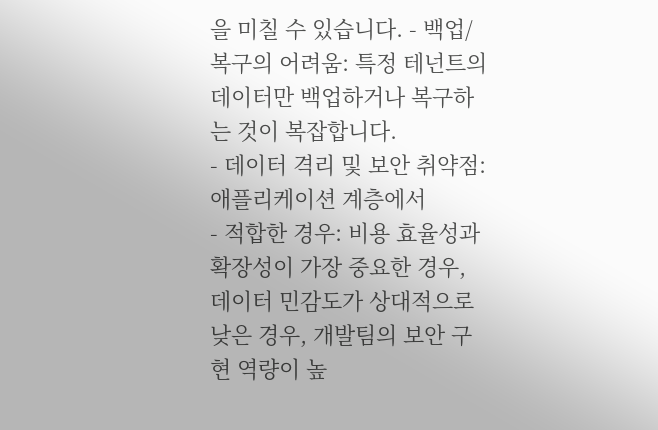을 미칠 수 있습니다. - 백업/복구의 어려움: 특정 테넌트의 데이터만 백업하거나 복구하는 것이 복잡합니다.
- 데이터 격리 및 보안 취약점: 애플리케이션 계층에서
- 적합한 경우: 비용 효율성과 확장성이 가장 중요한 경우, 데이터 민감도가 상대적으로 낮은 경우, 개발팀의 보안 구현 역량이 높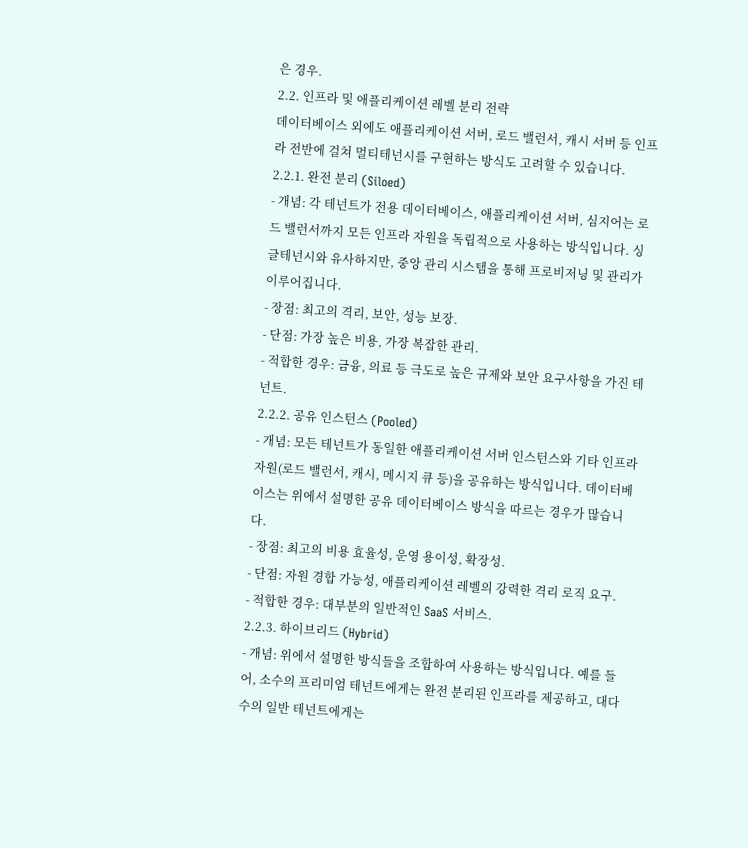은 경우.
2.2. 인프라 및 애플리케이션 레벨 분리 전략
데이터베이스 외에도 애플리케이션 서버, 로드 밸런서, 캐시 서버 등 인프라 전반에 걸쳐 멀티테넌시를 구현하는 방식도 고려할 수 있습니다.
2.2.1. 완전 분리 (Siloed)
- 개념: 각 테넌트가 전용 데이터베이스, 애플리케이션 서버, 심지어는 로드 밸런서까지 모든 인프라 자원을 독립적으로 사용하는 방식입니다. 싱글테넌시와 유사하지만, 중앙 관리 시스템을 통해 프로비저닝 및 관리가 이루어집니다.
- 장점: 최고의 격리, 보안, 성능 보장.
- 단점: 가장 높은 비용, 가장 복잡한 관리.
- 적합한 경우: 금융, 의료 등 극도로 높은 규제와 보안 요구사항을 가진 테넌트.
2.2.2. 공유 인스턴스 (Pooled)
- 개념: 모든 테넌트가 동일한 애플리케이션 서버 인스턴스와 기타 인프라 자원(로드 밸런서, 캐시, 메시지 큐 등)을 공유하는 방식입니다. 데이터베이스는 위에서 설명한 공유 데이터베이스 방식을 따르는 경우가 많습니다.
- 장점: 최고의 비용 효율성, 운영 용이성, 확장성.
- 단점: 자원 경합 가능성, 애플리케이션 레벨의 강력한 격리 로직 요구.
- 적합한 경우: 대부분의 일반적인 SaaS 서비스.
2.2.3. 하이브리드 (Hybrid)
- 개념: 위에서 설명한 방식들을 조합하여 사용하는 방식입니다. 예를 들어, 소수의 프리미엄 테넌트에게는 완전 분리된 인프라를 제공하고, 대다수의 일반 테넌트에게는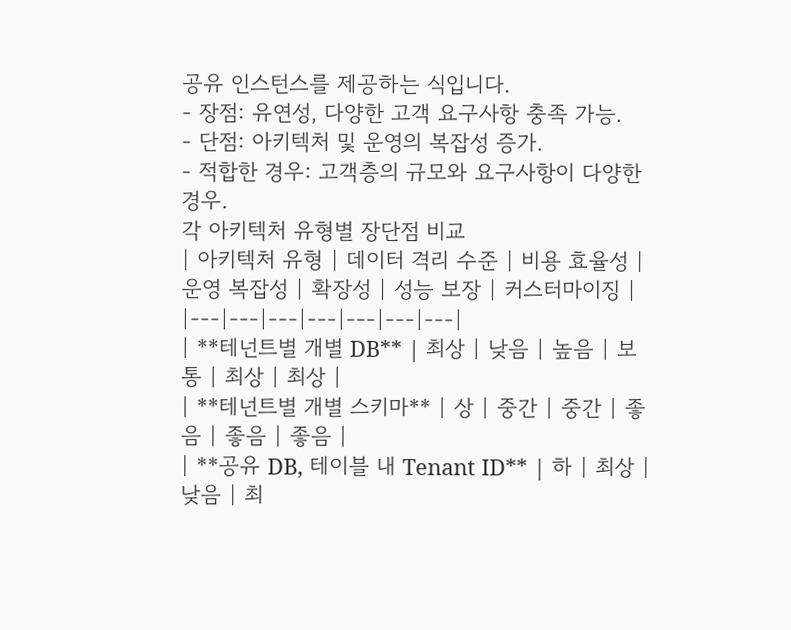공유 인스턴스를 제공하는 식입니다.
- 장점: 유연성, 다양한 고객 요구사항 충족 가능.
- 단점: 아키텍처 및 운영의 복잡성 증가.
- 적합한 경우: 고객층의 규모와 요구사항이 다양한 경우.
각 아키텍처 유형별 장단점 비교
| 아키텍처 유형 | 데이터 격리 수준 | 비용 효율성 | 운영 복잡성 | 확장성 | 성능 보장 | 커스터마이징 |
|---|---|---|---|---|---|---|
| **테넌트별 개별 DB** | 최상 | 낮음 | 높음 | 보통 | 최상 | 최상 |
| **테넌트별 개별 스키마** | 상 | 중간 | 중간 | 좋음 | 좋음 | 좋음 |
| **공유 DB, 테이블 내 Tenant ID** | 하 | 최상 | 낮음 | 최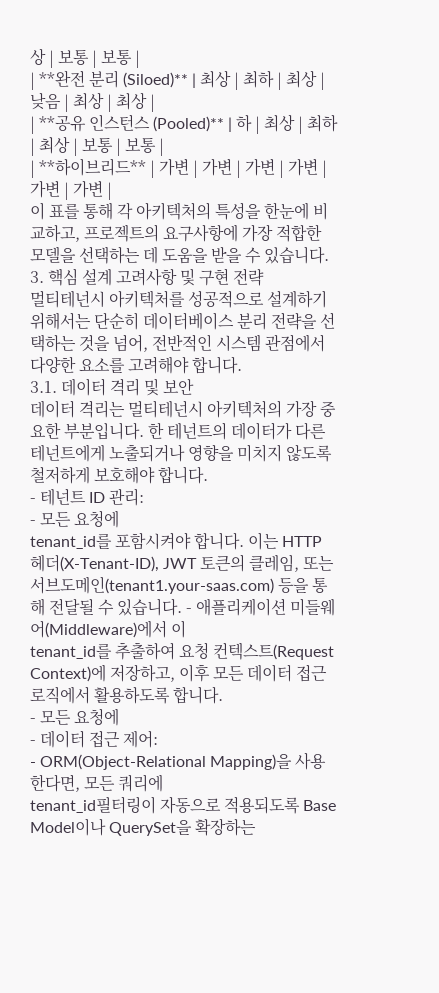상 | 보통 | 보통 |
| **완전 분리 (Siloed)** | 최상 | 최하 | 최상 | 낮음 | 최상 | 최상 |
| **공유 인스턴스 (Pooled)** | 하 | 최상 | 최하 | 최상 | 보통 | 보통 |
| **하이브리드** | 가변 | 가변 | 가변 | 가변 | 가변 | 가변 |
이 표를 통해 각 아키텍처의 특성을 한눈에 비교하고, 프로젝트의 요구사항에 가장 적합한 모델을 선택하는 데 도움을 받을 수 있습니다.
3. 핵심 설계 고려사항 및 구현 전략
멀티테넌시 아키텍처를 성공적으로 설계하기 위해서는 단순히 데이터베이스 분리 전략을 선택하는 것을 넘어, 전반적인 시스템 관점에서 다양한 요소를 고려해야 합니다.
3.1. 데이터 격리 및 보안
데이터 격리는 멀티테넌시 아키텍처의 가장 중요한 부분입니다. 한 테넌트의 데이터가 다른 테넌트에게 노출되거나 영향을 미치지 않도록 철저하게 보호해야 합니다.
- 테넌트 ID 관리:
- 모든 요청에
tenant_id를 포함시켜야 합니다. 이는 HTTP 헤더(X-Tenant-ID), JWT 토큰의 클레임, 또는 서브도메인(tenant1.your-saas.com) 등을 통해 전달될 수 있습니다. - 애플리케이션 미들웨어(Middleware)에서 이
tenant_id를 추출하여 요청 컨텍스트(Request Context)에 저장하고, 이후 모든 데이터 접근 로직에서 활용하도록 합니다.
- 모든 요청에
- 데이터 접근 제어:
- ORM(Object-Relational Mapping)을 사용한다면, 모든 쿼리에
tenant_id필터링이 자동으로 적용되도록 Base Model이나 QuerySet을 확장하는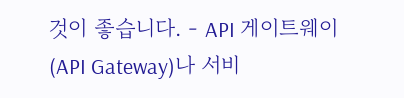것이 좋습니다. - API 게이트웨이(API Gateway)나 서비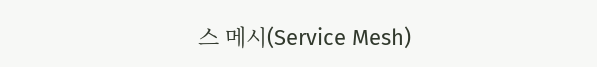스 메시(Service Mesh)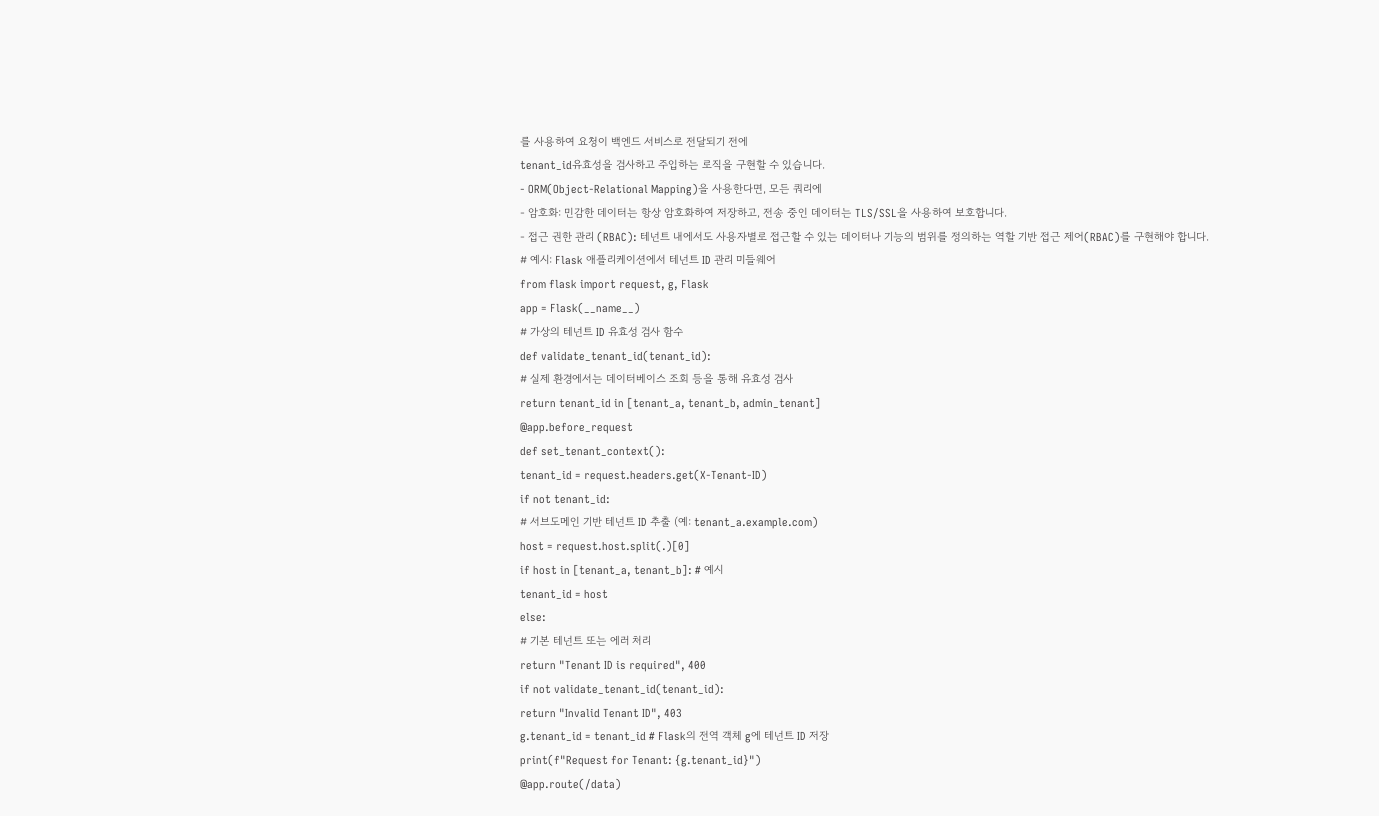를 사용하여 요청이 백엔드 서비스로 전달되기 전에
tenant_id유효성을 검사하고 주입하는 로직을 구현할 수 있습니다.
- ORM(Object-Relational Mapping)을 사용한다면, 모든 쿼리에
- 암호화: 민감한 데이터는 항상 암호화하여 저장하고, 전송 중인 데이터는 TLS/SSL을 사용하여 보호합니다.
- 접근 권한 관리 (RBAC): 테넌트 내에서도 사용자별로 접근할 수 있는 데이터나 기능의 범위를 정의하는 역할 기반 접근 제어(RBAC)를 구현해야 합니다.
# 예시: Flask 애플리케이션에서 테넌트 ID 관리 미들웨어
from flask import request, g, Flask
app = Flask(__name__)
# 가상의 테넌트 ID 유효성 검사 함수
def validate_tenant_id(tenant_id):
# 실제 환경에서는 데이터베이스 조회 등을 통해 유효성 검사
return tenant_id in [tenant_a, tenant_b, admin_tenant]
@app.before_request
def set_tenant_context():
tenant_id = request.headers.get(X-Tenant-ID)
if not tenant_id:
# 서브도메인 기반 테넌트 ID 추출 (예: tenant_a.example.com)
host = request.host.split(.)[0]
if host in [tenant_a, tenant_b]: # 예시
tenant_id = host
else:
# 기본 테넌트 또는 에러 처리
return "Tenant ID is required", 400
if not validate_tenant_id(tenant_id):
return "Invalid Tenant ID", 403
g.tenant_id = tenant_id # Flask의 전역 객체 g에 테넌트 ID 저장
print(f"Request for Tenant: {g.tenant_id}")
@app.route(/data)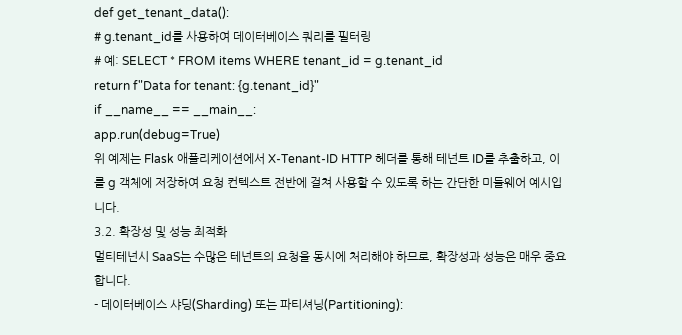def get_tenant_data():
# g.tenant_id를 사용하여 데이터베이스 쿼리를 필터링
# 예: SELECT * FROM items WHERE tenant_id = g.tenant_id
return f"Data for tenant: {g.tenant_id}"
if __name__ == __main__:
app.run(debug=True)
위 예제는 Flask 애플리케이션에서 X-Tenant-ID HTTP 헤더를 통해 테넌트 ID를 추출하고, 이를 g 객체에 저장하여 요청 컨텍스트 전반에 걸쳐 사용할 수 있도록 하는 간단한 미들웨어 예시입니다.
3.2. 확장성 및 성능 최적화
멀티테넌시 SaaS는 수많은 테넌트의 요청을 동시에 처리해야 하므로, 확장성과 성능은 매우 중요합니다.
- 데이터베이스 샤딩(Sharding) 또는 파티셔닝(Partitioning):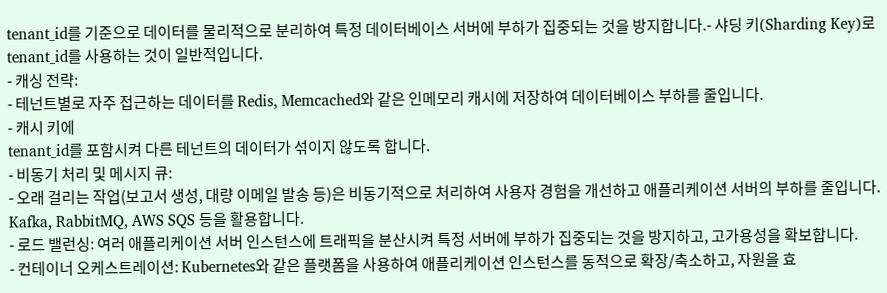tenant_id를 기준으로 데이터를 물리적으로 분리하여 특정 데이터베이스 서버에 부하가 집중되는 것을 방지합니다.- 샤딩 키(Sharding Key)로
tenant_id를 사용하는 것이 일반적입니다.
- 캐싱 전략:
- 테넌트별로 자주 접근하는 데이터를 Redis, Memcached와 같은 인메모리 캐시에 저장하여 데이터베이스 부하를 줄입니다.
- 캐시 키에
tenant_id를 포함시켜 다른 테넌트의 데이터가 섞이지 않도록 합니다.
- 비동기 처리 및 메시지 큐:
- 오래 걸리는 작업(보고서 생성, 대량 이메일 발송 등)은 비동기적으로 처리하여 사용자 경험을 개선하고 애플리케이션 서버의 부하를 줄입니다. Kafka, RabbitMQ, AWS SQS 등을 활용합니다.
- 로드 밸런싱: 여러 애플리케이션 서버 인스턴스에 트래픽을 분산시켜 특정 서버에 부하가 집중되는 것을 방지하고, 고가용성을 확보합니다.
- 컨테이너 오케스트레이션: Kubernetes와 같은 플랫폼을 사용하여 애플리케이션 인스턴스를 동적으로 확장/축소하고, 자원을 효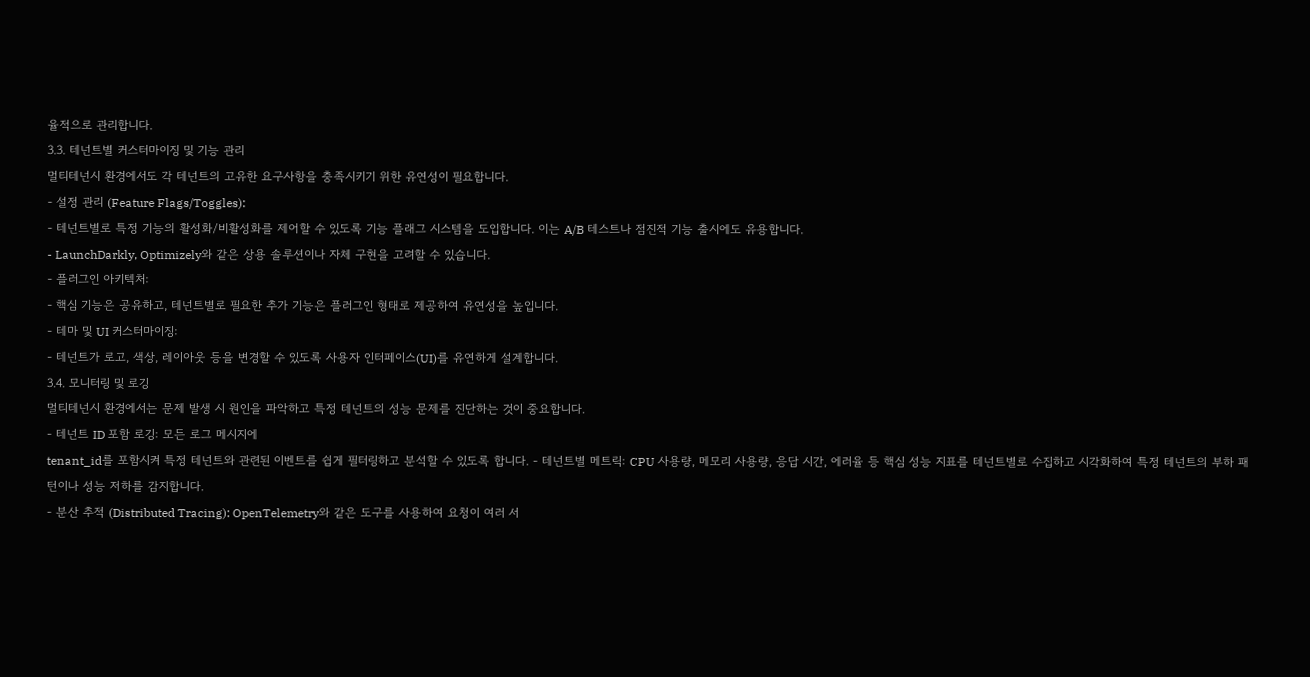율적으로 관리합니다.
3.3. 테넌트별 커스터마이징 및 기능 관리
멀티테넌시 환경에서도 각 테넌트의 고유한 요구사항을 충족시키기 위한 유연성이 필요합니다.
- 설정 관리 (Feature Flags/Toggles):
- 테넌트별로 특정 기능의 활성화/비활성화를 제어할 수 있도록 기능 플래그 시스템을 도입합니다. 이는 A/B 테스트나 점진적 기능 출시에도 유용합니다.
- LaunchDarkly, Optimizely와 같은 상용 솔루션이나 자체 구현을 고려할 수 있습니다.
- 플러그인 아키텍처:
- 핵심 기능은 공유하고, 테넌트별로 필요한 추가 기능은 플러그인 형태로 제공하여 유연성을 높입니다.
- 테마 및 UI 커스터마이징:
- 테넌트가 로고, 색상, 레이아웃 등을 변경할 수 있도록 사용자 인터페이스(UI)를 유연하게 설계합니다.
3.4. 모니터링 및 로깅
멀티테넌시 환경에서는 문제 발생 시 원인을 파악하고 특정 테넌트의 성능 문제를 진단하는 것이 중요합니다.
- 테넌트 ID 포함 로깅: 모든 로그 메시지에
tenant_id를 포함시켜 특정 테넌트와 관련된 이벤트를 쉽게 필터링하고 분석할 수 있도록 합니다. - 테넌트별 메트릭: CPU 사용량, 메모리 사용량, 응답 시간, 에러율 등 핵심 성능 지표를 테넌트별로 수집하고 시각화하여 특정 테넌트의 부하 패턴이나 성능 저하를 감지합니다.
- 분산 추적 (Distributed Tracing): OpenTelemetry와 같은 도구를 사용하여 요청이 여러 서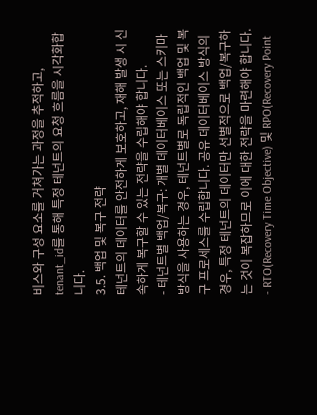비스와 구성 요소를 거쳐가는 과정을 추적하고,
tenant_id를 통해 특정 테넌트의 요청 흐름을 시각화합니다.
3.5. 백업 및 복구 전략
테넌트의 데이터를 안전하게 보호하고, 재해 발생 시 신속하게 복구할 수 있는 전략을 수립해야 합니다.
- 테넌트별 백업/복구: 개별 데이터베이스 또는 스키마 방식을 사용하는 경우, 테넌트별로 독립적인 백업 및 복구 프로세스를 수립합니다. 공유 데이터베이스 방식의 경우, 특정 테넌트의 데이터만 선별적으로 백업/복구하는 것이 복잡하므로 이에 대한 전략을 마련해야 합니다.
- RTO(Recovery Time Objective) 및 RPO(Recovery Point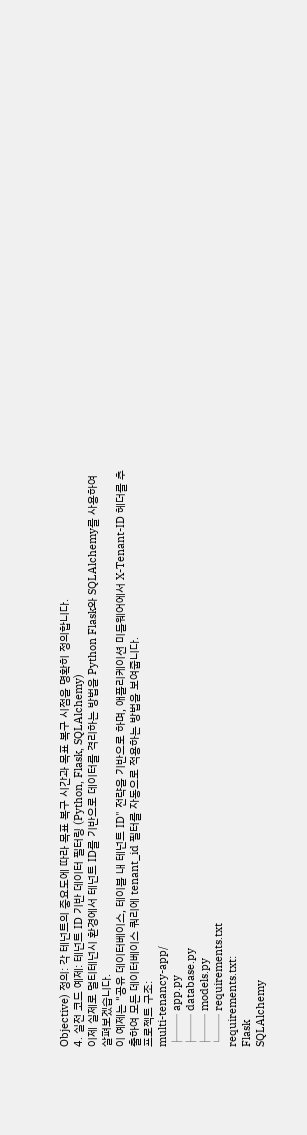Objective) 정의: 각 테넌트의 중요도에 따라 목표 복구 시간과 목표 복구 시점을 명확히 정의합니다.
4. 실전 코드 예제: 테넌트 ID 기반 데이터 필터링 (Python, Flask, SQLAlchemy)
이제 실제로 멀티테넌시 환경에서 테넌트 ID를 기반으로 데이터를 격리하는 방법을 Python Flask와 SQLAlchemy를 사용하여 살펴보겠습니다.
이 예제는 "공유 데이터베이스, 테이블 내 테넌트 ID" 전략을 기반으로 하며, 애플리케이션 미들웨어에서 X-Tenant-ID 헤더를 추출하여 모든 데이터베이스 쿼리에 tenant_id 필터를 자동으로 적용하는 방법을 보여줍니다.
프로젝트 구조:
multi-tenancy-app/
├── app.py
├── database.py
├── models.py
└── requirements.txt
requirements.txt:
Flask
SQLAlchemy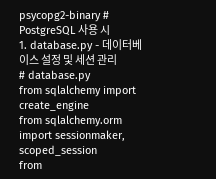psycopg2-binary # PostgreSQL 사용 시
1. database.py - 데이터베이스 설정 및 세션 관리
# database.py
from sqlalchemy import create_engine
from sqlalchemy.orm import sessionmaker, scoped_session
from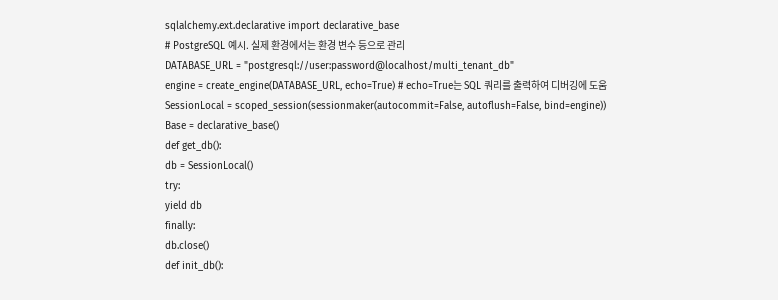sqlalchemy.ext.declarative import declarative_base
# PostgreSQL 예시. 실제 환경에서는 환경 변수 등으로 관리
DATABASE_URL = "postgresql://user:password@localhost/multi_tenant_db"
engine = create_engine(DATABASE_URL, echo=True) # echo=True는 SQL 쿼리를 출력하여 디버깅에 도움
SessionLocal = scoped_session(sessionmaker(autocommit=False, autoflush=False, bind=engine))
Base = declarative_base()
def get_db():
db = SessionLocal()
try:
yield db
finally:
db.close()
def init_db():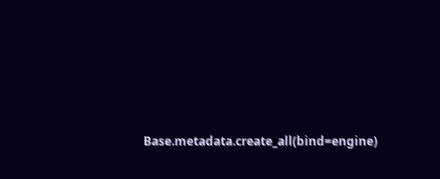Base.metadata.create_all(bind=engine)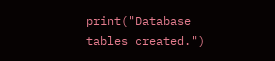print("Database tables created.")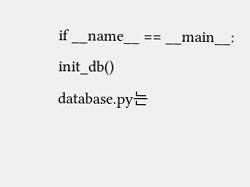if __name__ == __main__:
init_db()
database.py는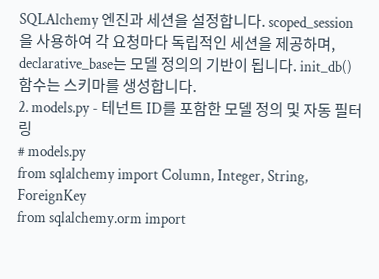SQLAlchemy 엔진과 세션을 설정합니다. scoped_session을 사용하여 각 요청마다 독립적인 세션을 제공하며, declarative_base는 모델 정의의 기반이 됩니다. init_db() 함수는 스키마를 생성합니다.
2. models.py - 테넌트 ID를 포함한 모델 정의 및 자동 필터링
# models.py
from sqlalchemy import Column, Integer, String, ForeignKey
from sqlalchemy.orm import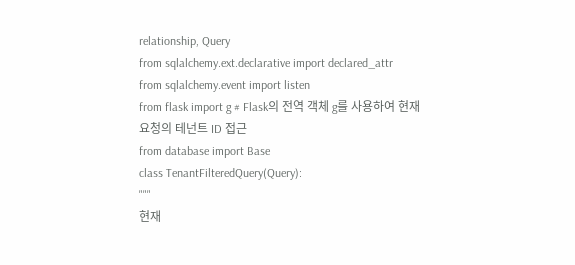relationship, Query
from sqlalchemy.ext.declarative import declared_attr
from sqlalchemy.event import listen
from flask import g # Flask의 전역 객체 g를 사용하여 현재 요청의 테넌트 ID 접근
from database import Base
class TenantFilteredQuery(Query):
"""
현재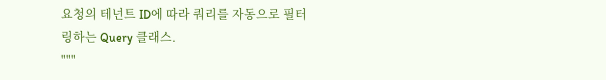요청의 테넌트 ID에 따라 쿼리를 자동으로 필터링하는 Query 클래스.
"""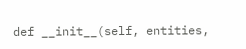def __init__(self, entities,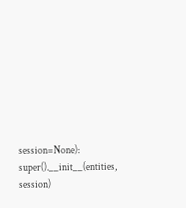session=None):
super().__init__(entities, session)